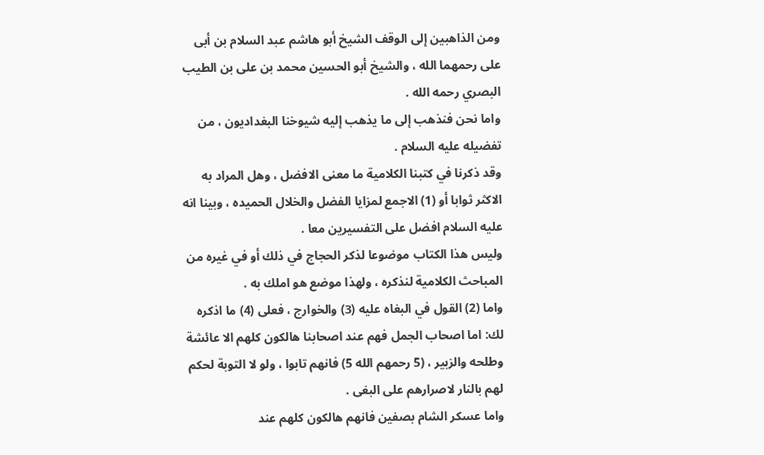ومن الذاهبين إلى الوقف الشيخ أبو هاشم عبد السلام بن أبى على رحمهما الله ، والشيخ أبو الحسين محمد بن على بن الطيب البصري رحمه الله .
واما نحن فنذهب إلى ما يذهب إليه شيوخنا البغداديون ، من تفضيله عليه السلام .
وقد ذكرنا في كتبنا الكلامية ما معنى الافضل ، وهل المراد به الاكثر ثوابا أو (1) الاجمع لمزايا الفضل والخلال الحميده ، وبينا انه عليه السلام افضل على التفسيرين معا .
وليس هذا الكتاب موضوعا لذكر الحجاج في ذلك أو في غيره من المباحث الكلامية لنذكره ، ولهذا موضع هو املك به .
واما (2) القول في البغاه عليه (3) والخوارج ، فعلى (4) ما اذكره لك: اما اصحاب الجمل فهم عند اصحابنا هالكون كلهم الا عائشة وطلحه والزبير ، (5 رحمهم الله 5) فانهم تابوا ، ولو لا التوبة لحكم لهم بالنار لاصرارهم على البغى .
واما عسكر الشام بصفين فانهم هالكون كلهم عند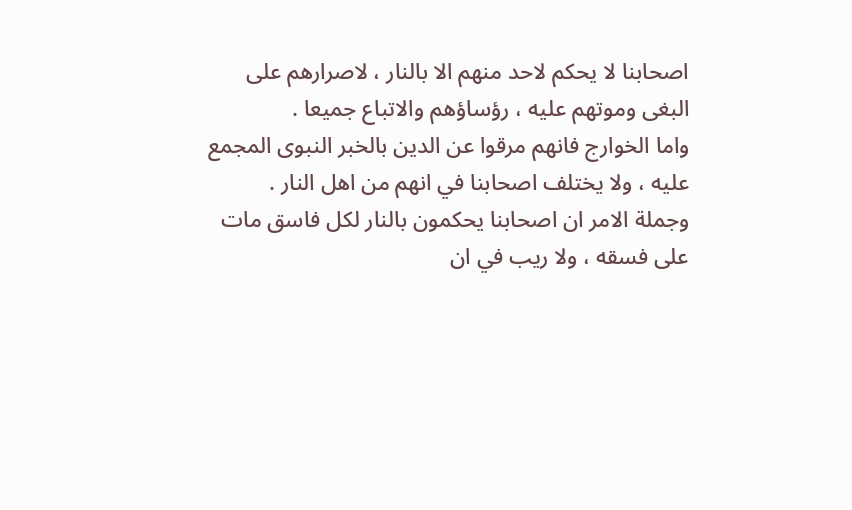اصحابنا لا يحكم لاحد منهم الا بالنار ، لاصرارهم على البغى وموتهم عليه ، رؤساؤهم والاتباع جميعا .
واما الخوارج فانهم مرقوا عن الدين بالخبر النبوى المجمع عليه ، ولا يختلف اصحابنا في انهم من اهل النار .
وجملة الامر ان اصحابنا يحكمون بالنار لكل فاسق مات على فسقه ، ولا ريب في ان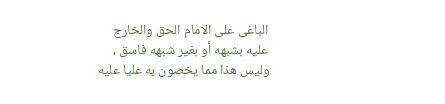الباغى على الامام الحق والخارج عليه بشبهه أو بغير شبهه فاسق ، وليس هذا مما يخصون به عليا عليه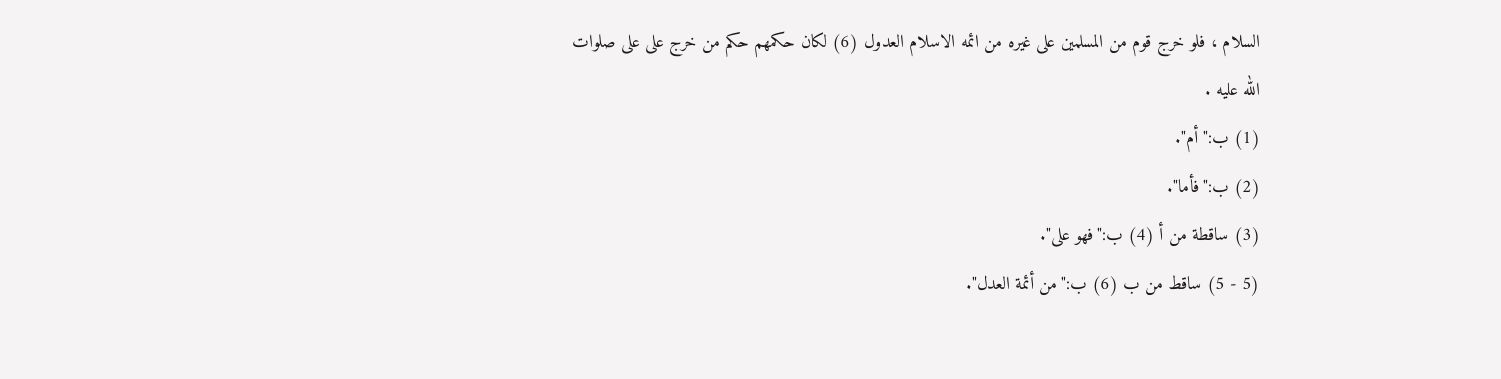السلام ، فلو خرج قوم من المسلمين على غيره من ائمه الاسلام العدول (6) لكان حكمهم حكم من خرج على على صلوات الله عليه .
(1) ب:"أم".
(2) ب:"فأما".
(3) ساقطة من أ (4) ب:"فهو على".
(5 - 5) ساقط من ب (6) ب:"من أئمة العدل".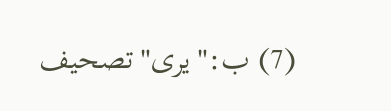(7) ب:"يرى"تصحيف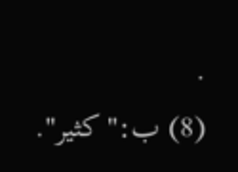.
(8) ب:"كثير".